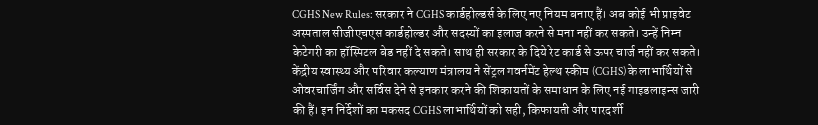CGHS New Rules: सरकार ने CGHS कार्डहोल्डर्स के लिए नए नियम बनाए हैं। अब कोई भी प्राइवेट अस्पताल सीजीएचएस कार्डहोल्डर और सदस्यों का इलाज करने से मना नहीं कर सकते। उन्हें निम्न केटेगरी का हॉस्पिटल बेड नहीं दे सकते। साथ ही सरकार के दिये रेट कार्ड से ऊपर चार्ज नहीं कर सकते। केंद्रीय स्वास्थ्य और परिवार कल्याण मंत्रालय ने सेंट्रल गवर्नमेंट हेल्थ स्कीम (CGHS) के लाभार्थियों से ओवरचार्जिंग और सर्विस देने से इनकार करने की शिकायतों के समाधान के लिए नई गाइडलाइन्स जारी की हैं। इन निर्देशों का मकसद CGHS लाभार्थियों को सही, किफायती और पारदर्शी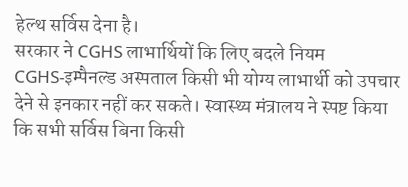हेल्थ सर्विस देना है।
सरकार ने CGHS लाभार्थियों कि लिए बदले नियम
CGHS-इम्पैनल्ड अस्पताल किसी भी योग्य लाभार्थी को उपचार देने से इनकार नहीं कर सकते। स्वास्थ्य मंत्रालय ने स्पष्ट किया कि सभी सर्विस बिना किसी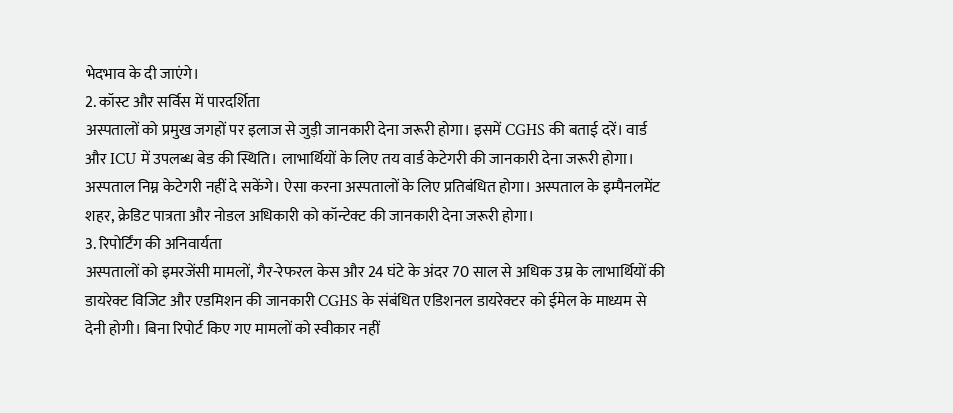भेदभाव के दी जाएंगे।
2. कॉस्ट और सर्विस में पारदर्शिता
अस्पतालों को प्रमुख जगहों पर इलाज से जुड़ी जानकारी देना जरूरी होगा। इसमें CGHS की बताई दरें। वार्ड और ICU में उपलब्ध बेड की स्थिति। लाभार्थियों के लिए तय वार्ड केटेगरी की जानकारी देना जरूरी होगा। अस्पताल निम्न केटेगरी नहीं दे सकेंगे। ऐसा करना अस्पतालों के लिए प्रतिबंधित होगा। अस्पताल के इम्पैनलमेंट शहर, क्रेडिट पात्रता और नोडल अधिकारी को कॉन्टेक्ट की जानकारी देना जरूरी होगा।
3. रिपोर्टिंग की अनिवार्यता
अस्पतालों को इमरजेंसी मामलों, गैर-रेफरल केस और 24 घंटे के अंदर 70 साल से अधिक उम्र के लाभार्थियों की डायरेक्ट विजिट और एडमिशन की जानकारी CGHS के संबंधित एडिशनल डायरेक्टर को ईमेल के माध्यम से देनी होगी। बिना रिपोर्ट किए गए मामलों को स्वीकार नहीं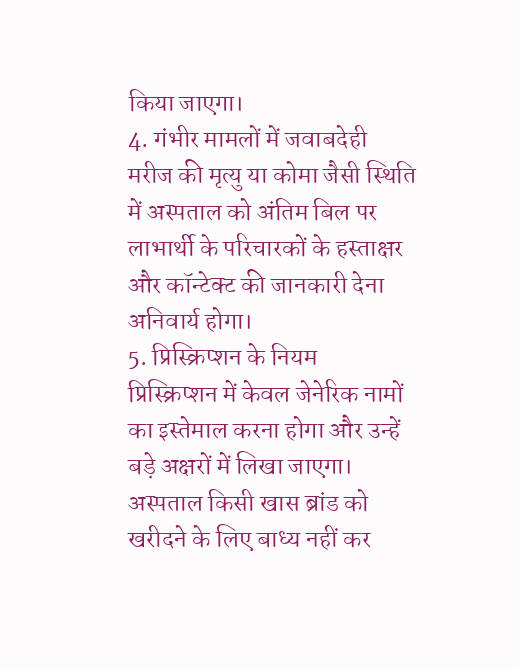किया जाएगा।
4. गंभीर मामलों में जवाबदेही
मरीज की मृत्यु या कोमा जैसी स्थिति में अस्पताल को अंतिम बिल पर लाभार्थी के परिचारकों के हस्ताक्षर और कॉन्टेक्ट की जानकारी देना अनिवार्य होगा।
5. प्रिस्क्रिप्शन के नियम
प्रिस्क्रिप्शन में केवल जेनेरिक नामों का इस्तेमाल करना होगा और उन्हें बड़े अक्षरों में लिखा जाएगा। अस्पताल किसी खास ब्रांड को खरीदने के लिए बाध्य नहीं कर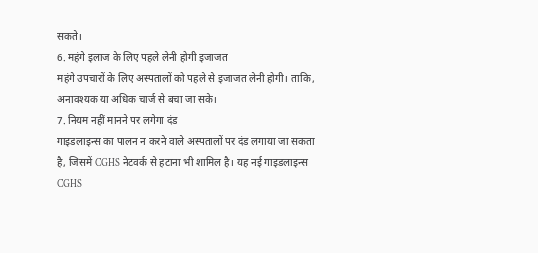सकते।
6. महंगे इलाज के लिए पहले लेनी होगी इजाजत
महंगे उपचारों के लिए अस्पतालों को पहले से इजाजत लेनी होगी। ताकि, अनावश्यक या अधिक चार्ज से बचा जा सके।
7. नियम नहीं मानने पर लगेगा दंड
गाइडलाइन्स का पालन न करने वाले अस्पतालों पर दंड लगाया जा सकता है, जिसमें CGHS नेटवर्क से हटाना भी शामिल है। यह नई गाइडलाइन्स CGHS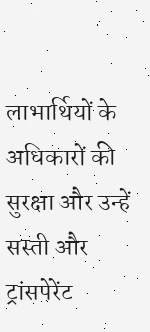लाभार्थियों के अधिकारों की सुरक्षा और उन्हें सस्ती और ट्रांसपेरेंट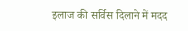इलाज की सर्विस दिलाने में मदद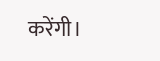करेंगी।